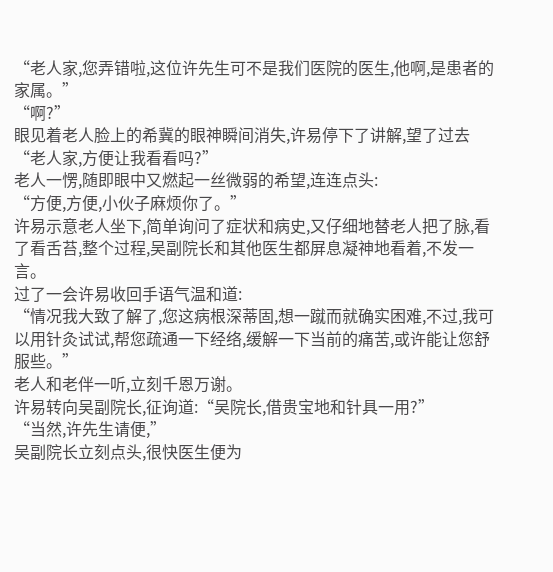“老人家,您弄错啦,这位许先生可不是我们医院的医生,他啊,是患者的家属。”
“啊?”
眼见着老人脸上的希冀的眼神瞬间消失,许易停下了讲解,望了过去
“老人家,方便让我看看吗?”
老人一愣,随即眼中又燃起一丝微弱的希望,连连点头:
“方便,方便,小伙子麻烦你了。”
许易示意老人坐下,简单询问了症状和病史,又仔细地替老人把了脉,看了看舌苔,整个过程,吴副院长和其他医生都屏息凝神地看着,不发一言。
过了一会许易收回手语气温和道:
“情况我大致了解了,您这病根深蒂固,想一蹴而就确实困难,不过,我可以用针灸试试,帮您疏通一下经络,缓解一下当前的痛苦,或许能让您舒服些。”
老人和老伴一听,立刻千恩万谢。
许易转向吴副院长,征询道:“吴院长,借贵宝地和针具一用?”
“当然,许先生请便,”
吴副院长立刻点头,很快医生便为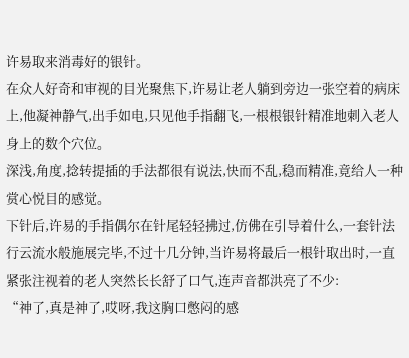许易取来消毒好的银针。
在众人好奇和审视的目光聚焦下,许易让老人躺到旁边一张空着的病床上,他凝神静气,出手如电,只见他手指翻飞,一根根银针精准地刺入老人身上的数个穴位。
深浅,角度,捻转提插的手法都很有说法,快而不乱,稳而精准,竟给人一种赏心悦目的感觉。
下针后,许易的手指偶尔在针尾轻轻拂过,仿佛在引导着什么,一套针法行云流水般施展完毕,不过十几分钟,当许易将最后一根针取出时,一直紧张注视着的老人突然长长舒了口气,连声音都洪亮了不少:
“神了,真是神了,哎呀,我这胸口憋闷的感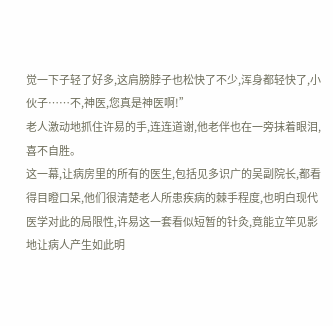觉一下子轻了好多,这肩膀脖子也松快了不少,浑身都轻快了,小伙子……不,神医,您真是神医啊!”
老人激动地抓住许易的手,连连道谢,他老伴也在一旁抹着眼泪,喜不自胜。
这一幕,让病房里的所有的医生,包括见多识广的吴副院长,都看得目瞪口呆,他们很清楚老人所患疾病的棘手程度,也明白现代医学对此的局限性,许易这一套看似短暂的针灸,竟能立竿见影地让病人产生如此明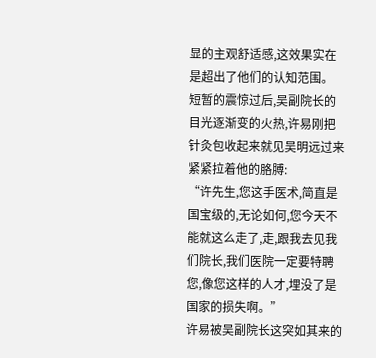显的主观舒适感,这效果实在是超出了他们的认知范围。
短暂的震惊过后,吴副院长的目光逐渐变的火热,许易刚把针灸包收起来就见吴明远过来紧紧拉着他的胳膊:
“许先生,您这手医术,简直是国宝级的,无论如何,您今天不能就这么走了,走,跟我去见我们院长,我们医院一定要特聘您,像您这样的人才,埋没了是国家的损失啊。”
许易被吴副院长这突如其来的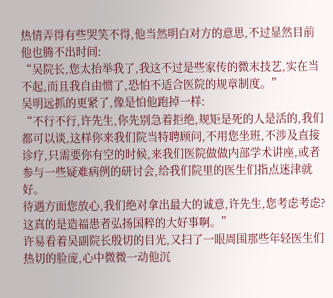热情弄得有些哭笑不得,他当然明白对方的意思,不过显然目前他也腾不出时间:
“吴院长,您太抬举我了,我这不过是些家传的微末技艺,实在当不起,而且我自由惯了,恐怕不适合医院的规章制度。”
吴明远抓的更紧了,像是怕他跑掉一样:
“不行不行,许先生,你先别急着拒绝,规矩是死的人是活的,我们都可以谈,这样你来我们院当特聘顾问,不用您坐班,不涉及直接诊疗,只需要你有空的时候,来我们医院做做内部学术讲座,或者参与一些疑难病例的研讨会,给我们院里的医生们指点迷津就好。
待遇方面您放心,我们绝对拿出最大的诚意,许先生,您考虑考虑?这真的是造福患者弘扬国粹的大好事啊。”
许易看着吴副院长殷切的目光,又扫了一眼周围那些年轻医生们热切的脸庞,心中微微一动他沉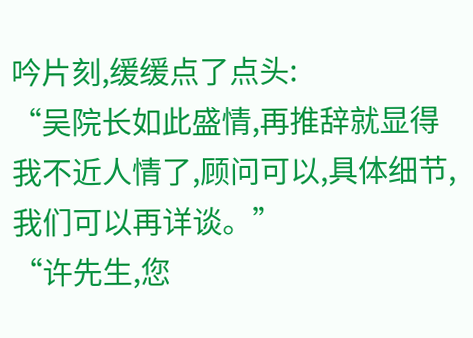吟片刻,缓缓点了点头:
“吴院长如此盛情,再推辞就显得我不近人情了,顾问可以,具体细节,我们可以再详谈。”
“许先生,您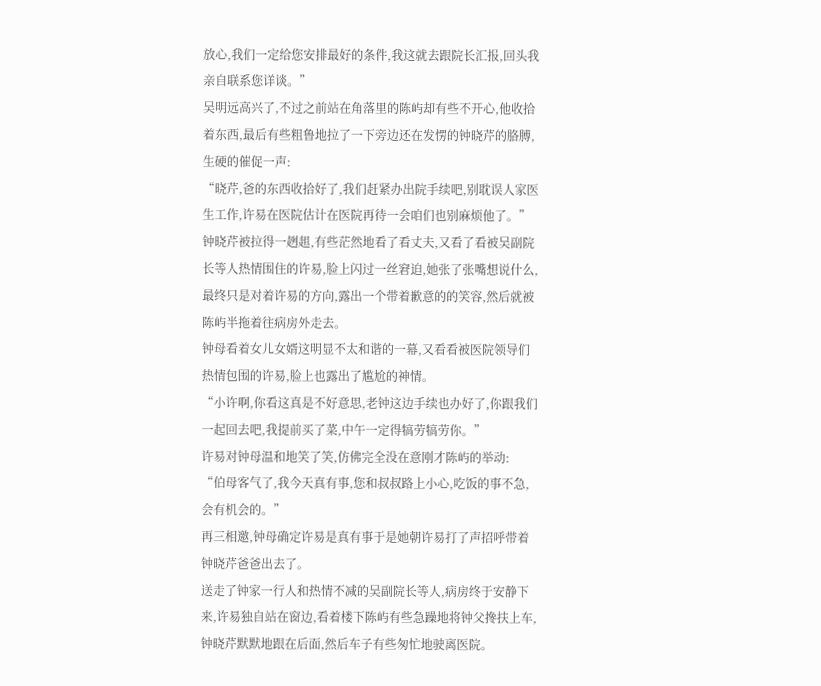放心,我们一定给您安排最好的条件,我这就去跟院长汇报,回头我亲自联系您详谈。”
吴明远高兴了,不过之前站在角落里的陈屿却有些不开心,他收拾着东西,最后有些粗鲁地拉了一下旁边还在发愣的钟晓芹的胳膊,生硬的催促一声:
“晓芹,爸的东西收拾好了,我们赶紧办出院手续吧,别耽误人家医生工作,许易在医院估计在医院再待一会咱们也别麻烦他了。”
钟晓芹被拉得一趔趄,有些茫然地看了看丈夫,又看了看被吴副院长等人热情围住的许易,脸上闪过一丝窘迫,她张了张嘴想说什么,最终只是对着许易的方向,露出一个带着歉意的的笑容,然后就被陈屿半拖着往病房外走去。
钟母看着女儿女婿这明显不太和谐的一幕,又看看被医院领导们热情包围的许易,脸上也露出了尴尬的神情。
“小许啊,你看这真是不好意思,老钟这边手续也办好了,你跟我们一起回去吧,我提前买了菜,中午一定得犒劳犒劳你。”
许易对钟母温和地笑了笑,仿佛完全没在意刚才陈屿的举动:
“伯母客气了,我今天真有事,您和叔叔路上小心,吃饭的事不急,会有机会的。”
再三相邀,钟母确定许易是真有事于是她朝许易打了声招呼带着钟晓芹爸爸出去了。
送走了钟家一行人和热情不减的吴副院长等人,病房终于安静下来,许易独自站在窗边,看着楼下陈屿有些急躁地将钟父搀扶上车,钟晓芹默默地跟在后面,然后车子有些匆忙地驶离医院。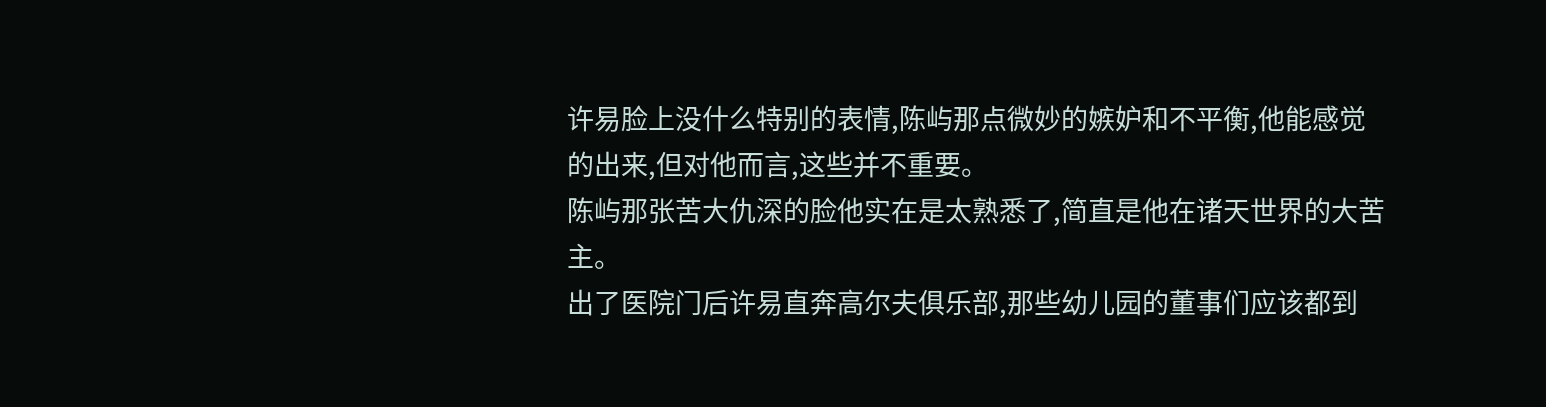许易脸上没什么特别的表情,陈屿那点微妙的嫉妒和不平衡,他能感觉的出来,但对他而言,这些并不重要。
陈屿那张苦大仇深的脸他实在是太熟悉了,简直是他在诸天世界的大苦主。
出了医院门后许易直奔高尔夫俱乐部,那些幼儿园的董事们应该都到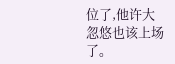位了,他许大忽悠也该上场了。